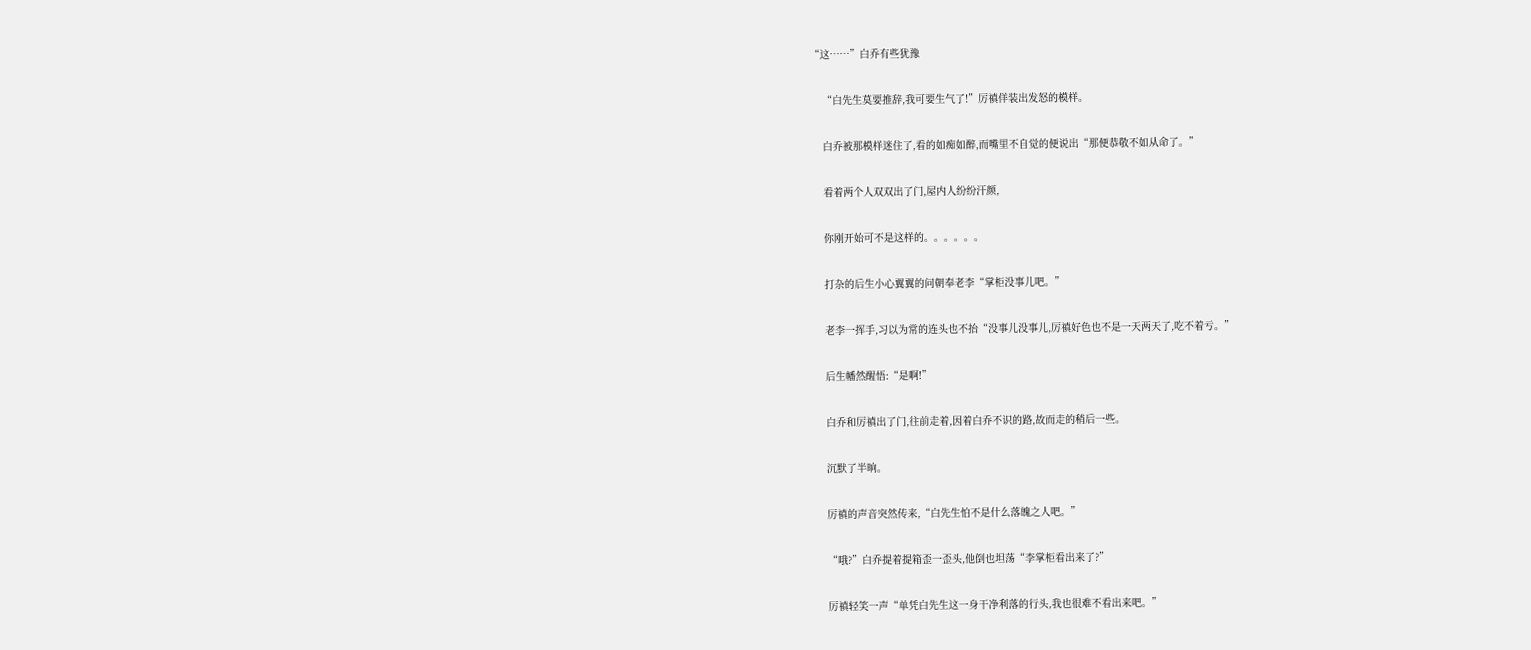“这……”白乔有些犹豫

    “白先生莫要推辞,我可要生气了!”厉禛佯装出发怒的模样。

    白乔被那模样迷住了,看的如痴如醉,而嘴里不自觉的便说出“那便恭敬不如从命了。”

    看着两个人双双出了门,屋内人纷纷汗颜,

    你刚开始可不是这样的。。。。。。

    打杂的后生小心翼翼的问朝奉老李“掌柜没事儿吧。”

    老李一挥手,习以为常的连头也不抬“没事儿没事儿,厉禛好色也不是一天两天了,吃不着亏。”

    后生幡然醒悟:“是啊!”

    白乔和厉禛出了门,往前走着,因着白乔不识的路,故而走的稍后一些。

    沉默了半晌。

    厉禛的声音突然传来,“白先生怕不是什么落魄之人吧。”

    “哦?”白乔提着提箱歪一歪头,他倒也坦荡“李掌柜看出来了?”

    厉禛轻笑一声“单凭白先生这一身干净利落的行头,我也很难不看出来吧。”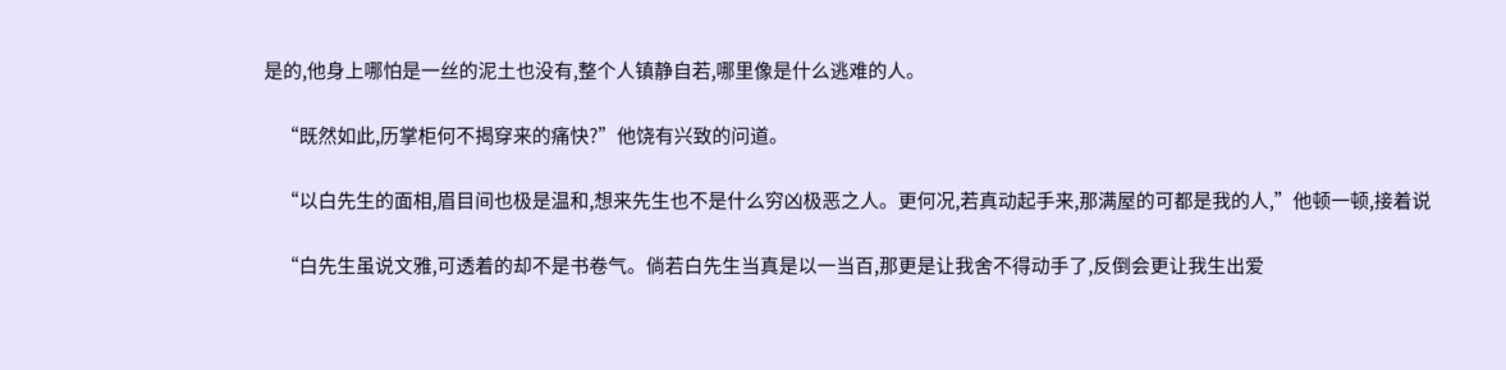是的,他身上哪怕是一丝的泥土也没有,整个人镇静自若,哪里像是什么逃难的人。

    “既然如此,历掌柜何不揭穿来的痛快?”他饶有兴致的问道。

    “以白先生的面相,眉目间也极是温和,想来先生也不是什么穷凶极恶之人。更何况,若真动起手来,那满屋的可都是我的人,”他顿一顿,接着说

    “白先生虽说文雅,可透着的却不是书卷气。倘若白先生当真是以一当百,那更是让我舍不得动手了,反倒会更让我生出爱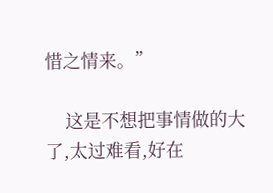惜之情来。”

    这是不想把事情做的大了,太过难看,好在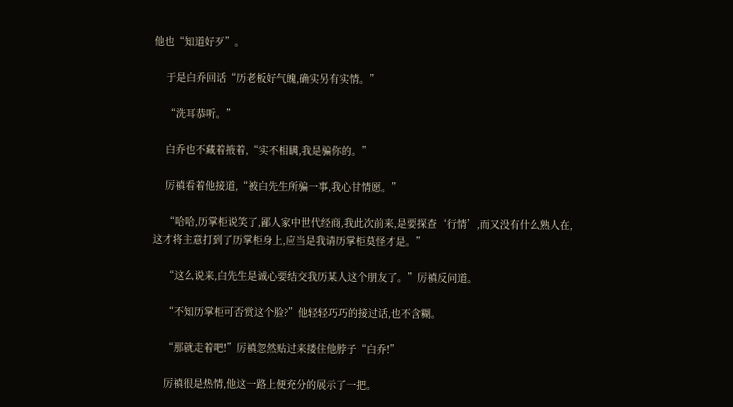他也“知道好歹”。

    于是白乔回话“历老板好气魄,确实另有实情。”

    “洗耳恭听。”

    白乔也不藏着掖着,“实不相瞒,我是骗你的。”

    厉禛看着他接道,“被白先生所骗一事,我心甘情愿。”

    “哈哈,历掌柜说笑了,鄙人家中世代经商,我此次前来,是要探查‘行情’,而又没有什么熟人在,这才将主意打到了历掌柜身上,应当是我请历掌柜莫怪才是。”

    “这么说来,白先生是诚心要结交我历某人这个朋友了。”厉禛反问道。

    “不知历掌柜可否赏这个脸?”他轻轻巧巧的接过话,也不含糊。

    “那就走着吧!”厉禛忽然贴过来搂住他脖子“白乔!”

    厉禛很是热情,他这一路上便充分的展示了一把。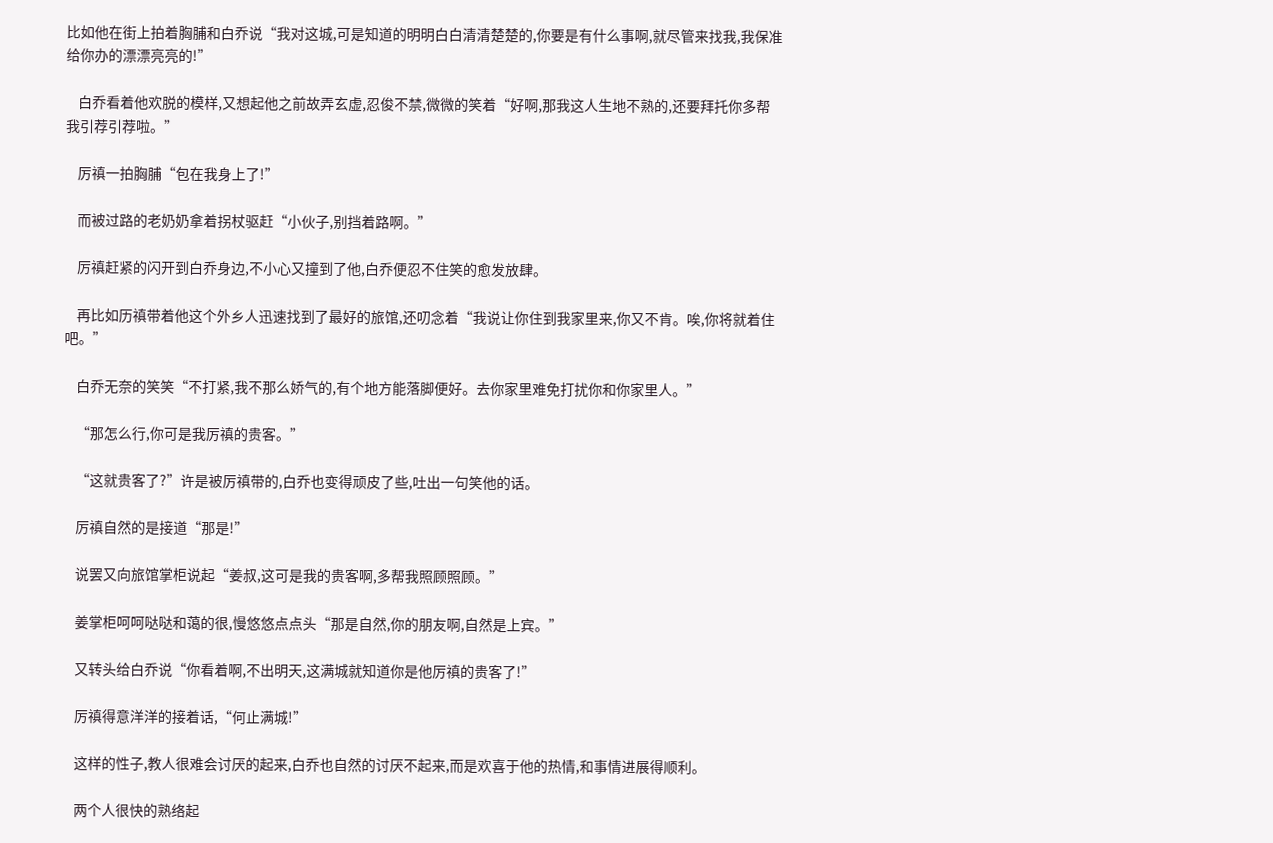比如他在街上拍着胸脯和白乔说“我对这城,可是知道的明明白白清清楚楚的,你要是有什么事啊,就尽管来找我,我保准给你办的漂漂亮亮的!”

    白乔看着他欢脱的模样,又想起他之前故弄玄虚,忍俊不禁,微微的笑着“好啊,那我这人生地不熟的,还要拜托你多帮我引荐引荐啦。”

    厉禛一拍胸脯“包在我身上了!”

    而被过路的老奶奶拿着拐杖驱赶“小伙子,别挡着路啊。”

    厉禛赶紧的闪开到白乔身边,不小心又撞到了他,白乔便忍不住笑的愈发放肆。

    再比如历禛带着他这个外乡人迅速找到了最好的旅馆,还叨念着“我说让你住到我家里来,你又不肯。唉,你将就着住吧。”

    白乔无奈的笑笑“不打紧,我不那么娇气的,有个地方能落脚便好。去你家里难免打扰你和你家里人。”

    “那怎么行,你可是我厉禛的贵客。”

    “这就贵客了?”许是被厉禛带的,白乔也变得顽皮了些,吐出一句笑他的话。

    厉禛自然的是接道“那是!”

    说罢又向旅馆掌柜说起“姜叔,这可是我的贵客啊,多帮我照顾照顾。”

    姜掌柜呵呵哒哒和蔼的很,慢悠悠点点头“那是自然,你的朋友啊,自然是上宾。”

    又转头给白乔说“你看着啊,不出明天,这满城就知道你是他厉禛的贵客了!”

    厉禛得意洋洋的接着话,“何止满城!”

    这样的性子,教人很难会讨厌的起来,白乔也自然的讨厌不起来,而是欢喜于他的热情,和事情进展得顺利。

    两个人很快的熟络起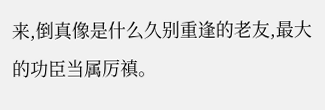来,倒真像是什么久别重逢的老友,最大的功臣当属厉禛。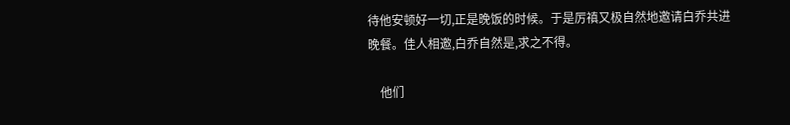待他安顿好一切,正是晚饭的时候。于是厉禛又极自然地邀请白乔共进晚餐。佳人相邀,白乔自然是,求之不得。

    他们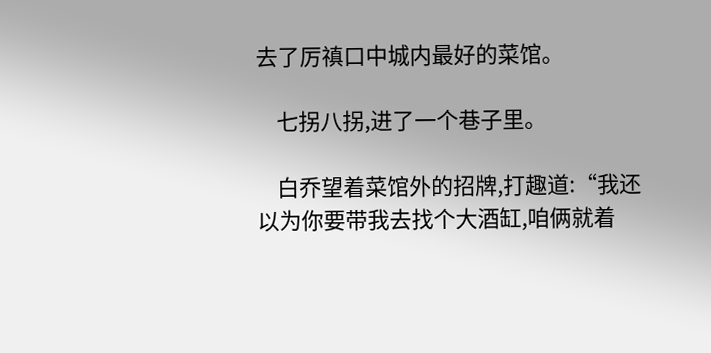去了厉禛口中城内最好的菜馆。

    七拐八拐,进了一个巷子里。

    白乔望着菜馆外的招牌,打趣道:“我还以为你要带我去找个大酒缸,咱俩就着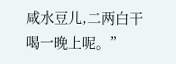咸水豆儿,二两白干喝一晚上呢。”